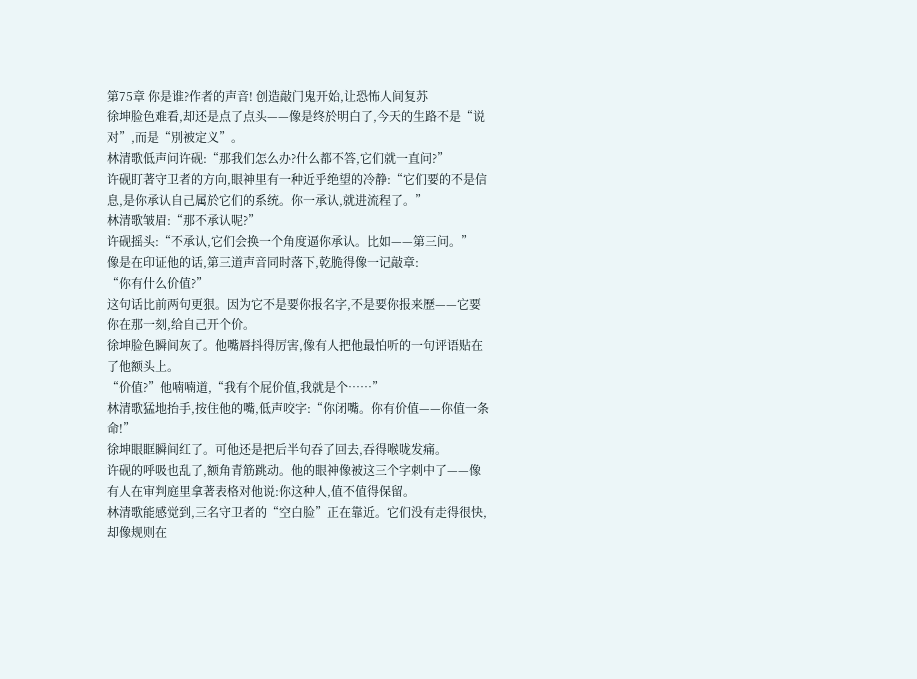第75章 你是谁?作者的声音! 创造敲门鬼开始,让恐怖人间复苏
徐坤脸色难看,却还是点了点头——像是终於明白了,今天的生路不是“说对”,而是“別被定义”。
林清歌低声问许砚:“那我们怎么办?什么都不答,它们就一直问?”
许砚盯著守卫者的方向,眼神里有一种近乎绝望的冷静:“它们要的不是信息,是你承认自己属於它们的系统。你一承认,就进流程了。”
林清歌皱眉:“那不承认呢?”
许砚摇头:“不承认,它们会换一个角度逼你承认。比如——第三问。”
像是在印证他的话,第三道声音同时落下,乾脆得像一记敲章:
“你有什么价值?”
这句话比前两句更狠。因为它不是要你报名字,不是要你报来歷——它要你在那一刻,给自己开个价。
徐坤脸色瞬间灰了。他嘴唇抖得厉害,像有人把他最怕听的一句评语贴在了他额头上。
“价值?”他喃喃道,“我有个屁价值,我就是个……”
林清歌猛地抬手,按住他的嘴,低声咬字:“你闭嘴。你有价值——你值一条命!”
徐坤眼眶瞬间红了。可他还是把后半句吞了回去,吞得喉咙发痛。
许砚的呼吸也乱了,额角青筋跳动。他的眼神像被这三个字刺中了——像有人在审判庭里拿著表格对他说:你这种人,值不值得保留。
林清歌能感觉到,三名守卫者的“空白脸”正在靠近。它们没有走得很快,却像规则在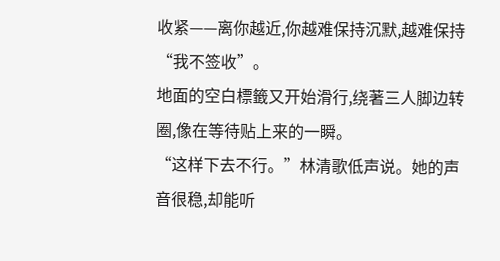收紧——离你越近,你越难保持沉默,越难保持“我不签收”。
地面的空白標籤又开始滑行,绕著三人脚边转圈,像在等待贴上来的一瞬。
“这样下去不行。”林清歌低声说。她的声音很稳,却能听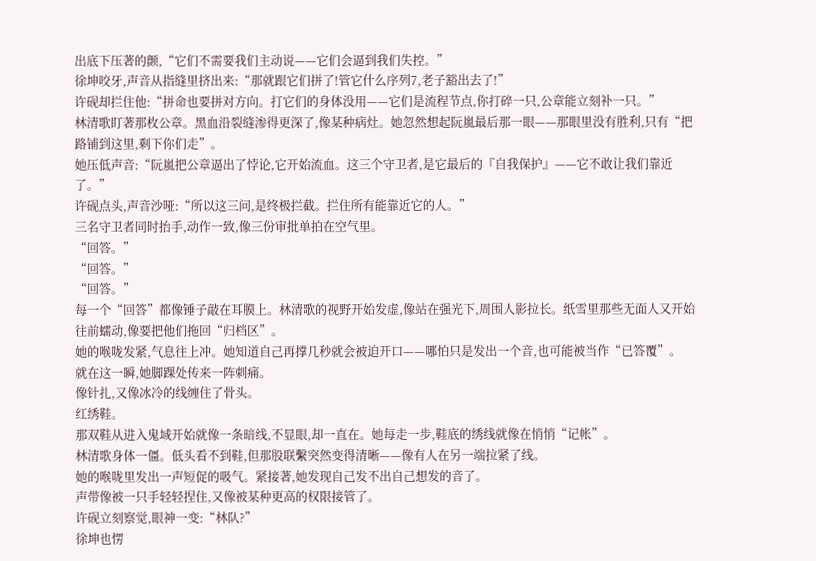出底下压著的颤,“它们不需要我们主动说——它们会逼到我们失控。”
徐坤咬牙,声音从指缝里挤出来:“那就跟它们拼了!管它什么序列7,老子豁出去了!”
许砚却拦住他:“拼命也要拼对方向。打它们的身体没用——它们是流程节点,你打碎一只,公章能立刻补一只。”
林清歌盯著那枚公章。黑血沿裂缝渗得更深了,像某种病灶。她忽然想起阮嵐最后那一眼——那眼里没有胜利,只有“把路铺到这里,剩下你们走”。
她压低声音:“阮嵐把公章逼出了悖论,它开始流血。这三个守卫者,是它最后的『自我保护』——它不敢让我们靠近了。”
许砚点头,声音沙哑:“所以这三问,是终极拦截。拦住所有能靠近它的人。”
三名守卫者同时抬手,动作一致,像三份审批单拍在空气里。
“回答。”
“回答。”
“回答。”
每一个“回答”都像锤子敲在耳膜上。林清歌的视野开始发虚,像站在强光下,周围人影拉长。纸雪里那些无面人又开始往前蠕动,像要把他们拖回“归档区”。
她的喉咙发紧,气息往上冲。她知道自己再撑几秒就会被迫开口——哪怕只是发出一个音,也可能被当作“已答覆”。
就在这一瞬,她脚踝处传来一阵刺痛。
像针扎,又像冰冷的线缠住了骨头。
红绣鞋。
那双鞋从进入鬼域开始就像一条暗线,不显眼,却一直在。她每走一步,鞋底的绣线就像在悄悄“记帐”。
林清歌身体一僵。低头看不到鞋,但那股联繫突然变得清晰——像有人在另一端拉紧了线。
她的喉咙里发出一声短促的吸气。紧接著,她发现自己发不出自己想发的音了。
声带像被一只手轻轻捏住,又像被某种更高的权限接管了。
许砚立刻察觉,眼神一变:“林队?”
徐坤也愣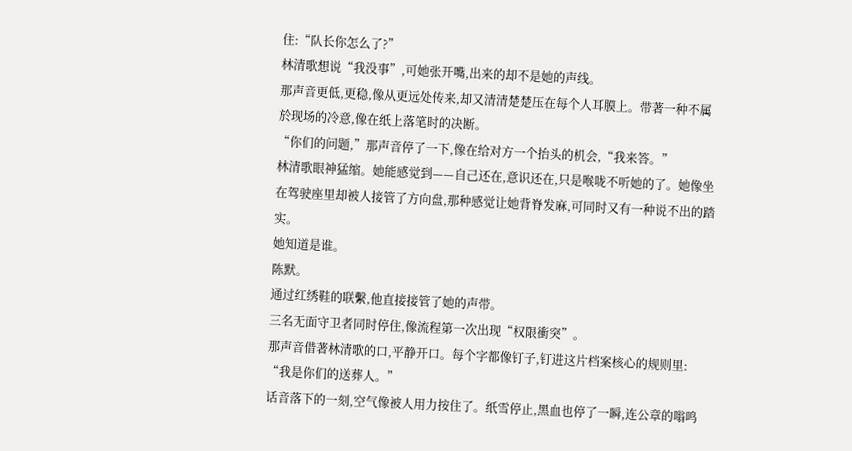住:“队长你怎么了?”
林清歌想说“我没事”,可她张开嘴,出来的却不是她的声线。
那声音更低,更稳,像从更远处传来,却又清清楚楚压在每个人耳膜上。带著一种不属於现场的冷意,像在纸上落笔时的决断。
“你们的问题,”那声音停了一下,像在给对方一个抬头的机会,“我来答。”
林清歌眼神猛缩。她能感觉到——自己还在,意识还在,只是喉咙不听她的了。她像坐在驾驶座里却被人接管了方向盘,那种感觉让她背脊发麻,可同时又有一种说不出的踏实。
她知道是谁。
陈默。
通过红绣鞋的联繫,他直接接管了她的声带。
三名无面守卫者同时停住,像流程第一次出现“权限衝突”。
那声音借著林清歌的口,平静开口。每个字都像钉子,钉进这片档案核心的规则里:
“我是你们的送葬人。”
话音落下的一刻,空气像被人用力按住了。纸雪停止,黑血也停了一瞬,连公章的嗡鸣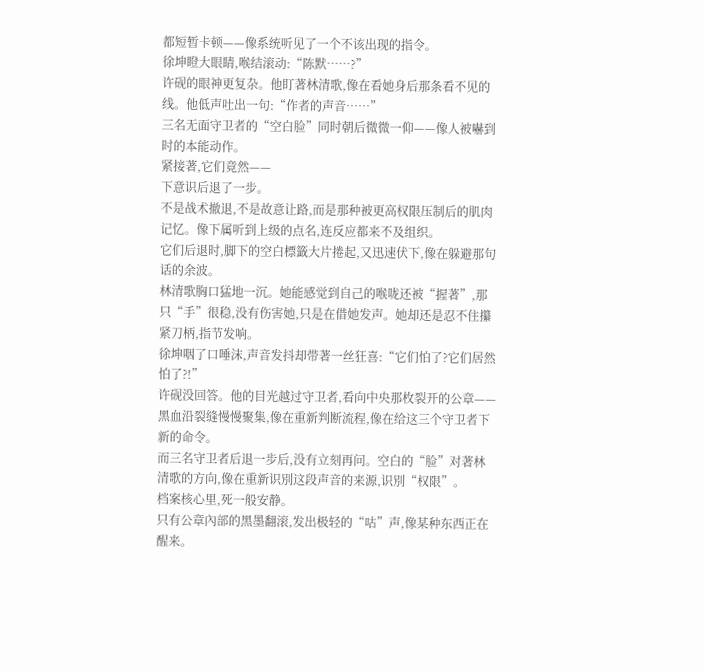都短暂卡顿——像系统听见了一个不该出现的指令。
徐坤瞪大眼睛,喉结滚动:“陈默……?”
许砚的眼神更复杂。他盯著林清歌,像在看她身后那条看不见的线。他低声吐出一句:“作者的声音……”
三名无面守卫者的“空白脸”同时朝后微微一仰——像人被嚇到时的本能动作。
紧接著,它们竟然——
下意识后退了一步。
不是战术撤退,不是故意让路,而是那种被更高权限压制后的肌肉记忆。像下属听到上级的点名,连反应都来不及组织。
它们后退时,脚下的空白標籤大片捲起,又迅速伏下,像在躲避那句话的余波。
林清歌胸口猛地一沉。她能感觉到自己的喉咙还被“握著”,那只“手”很稳,没有伤害她,只是在借她发声。她却还是忍不住攥紧刀柄,指节发响。
徐坤咽了口唾沫,声音发抖却带著一丝狂喜:“它们怕了?它们居然怕了?!”
许砚没回答。他的目光越过守卫者,看向中央那枚裂开的公章——黑血沿裂缝慢慢聚集,像在重新判断流程,像在给这三个守卫者下新的命令。
而三名守卫者后退一步后,没有立刻再问。空白的“脸”对著林清歌的方向,像在重新识別这段声音的来源,识別“权限”。
档案核心里,死一般安静。
只有公章內部的黑墨翻滚,发出极轻的“咕”声,像某种东西正在醒来。